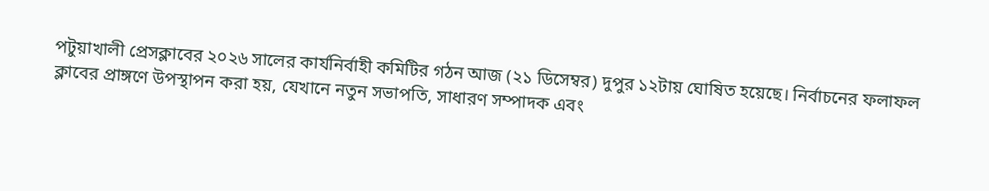পটুয়াখালী প্রেসক্লাবের ২০২৬ সালের কার্যনির্বাহী কমিটির গঠন আজ (২১ ডিসেম্বর) দুপুর ১২টায় ঘোষিত হয়েছে। নির্বাচনের ফলাফল ক্লাবের প্রাঙ্গণে উপস্থাপন করা হয়, যেখানে নতুন সভাপতি, সাধারণ সম্পাদক এবং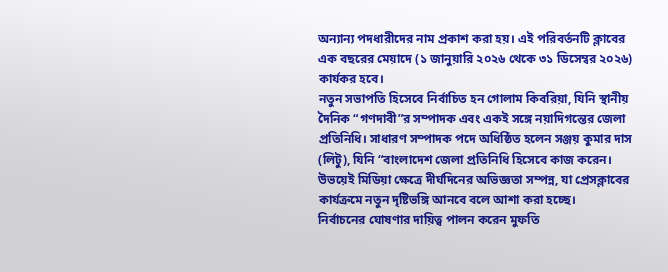অন্যান্য পদধারীদের নাম প্রকাশ করা হয়। এই পরিবর্তনটি ক্লাবের এক বছরের মেয়াদে (১ জানুয়ারি ২০২৬ থেকে ৩১ ডিসেম্বর ২০২৬) কার্যকর হবে।
নতুন সভাপতি হিসেবে নির্বাচিত হন গোলাম কিবরিয়া, যিনি স্থানীয় দৈনিক “গণদাবী”র সম্পাদক এবং একই সঙ্গে নয়াদিগন্তের জেলা প্রতিনিধি। সাধারণ সম্পাদক পদে অধিষ্ঠিত হলেন সঞ্জয় কুমার দাস (লিটু), যিনি “বাংলাদেশ জেলা প্রতিনিধি হিসেবে কাজ করেন। উভয়েই মিডিয়া ক্ষেত্রে দীর্ঘদিনের অভিজ্ঞতা সম্পন্ন, যা প্রেসক্লাবের কার্যক্রমে নতুন দৃষ্টিভঙ্গি আনবে বলে আশা করা হচ্ছে।
নির্বাচনের ঘোষণার দায়িত্ব পালন করেন মুফতি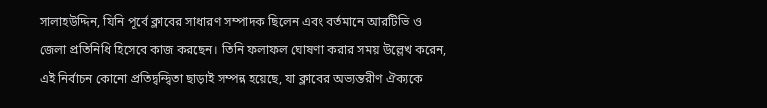সালাহউদ্দিন, যিনি পূর্বে ক্লাবের সাধারণ সম্পাদক ছিলেন এবং বর্তমানে আরটিভি ও জেলা প্রতিনিধি হিসেবে কাজ করছেন। তিনি ফলাফল ঘোষণা করার সময় উল্লেখ করেন, এই নির্বাচন কোনো প্রতিদ্বন্দ্বিতা ছাড়াই সম্পন্ন হয়েছে, যা ক্লাবের অভ্যন্তরীণ ঐক্যকে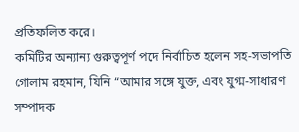প্রতিফলিত করে।
কমিটির অন্যান্য গুরুত্বপূর্ণ পদে নির্বাচিত হলেন সহ-সভাপতি গোলাম রহমান, যিনি “আমার সঙ্গে যুক্ত, এবং যুগ্ম-সাধারণ সম্পাদক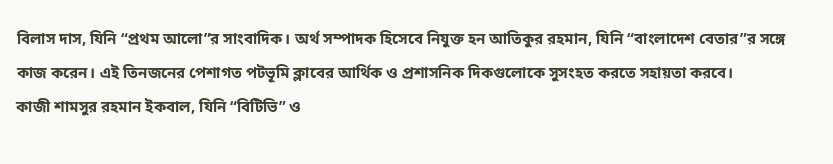বিলাস দাস, যিনি “প্রথম আলো”র সাংবাদিক। অর্থ সম্পাদক হিসেবে নিযুক্ত হন আতিকুর রহমান, যিনি “বাংলাদেশ বেতার”র সঙ্গে কাজ করেন। এই তিনজনের পেশাগত পটভূমি ক্লাবের আর্থিক ও প্রশাসনিক দিকগুলোকে সুসংহত করতে সহায়তা করবে।
কাজী শামসুর রহমান ইকবাল, যিনি “বিটিভি” ও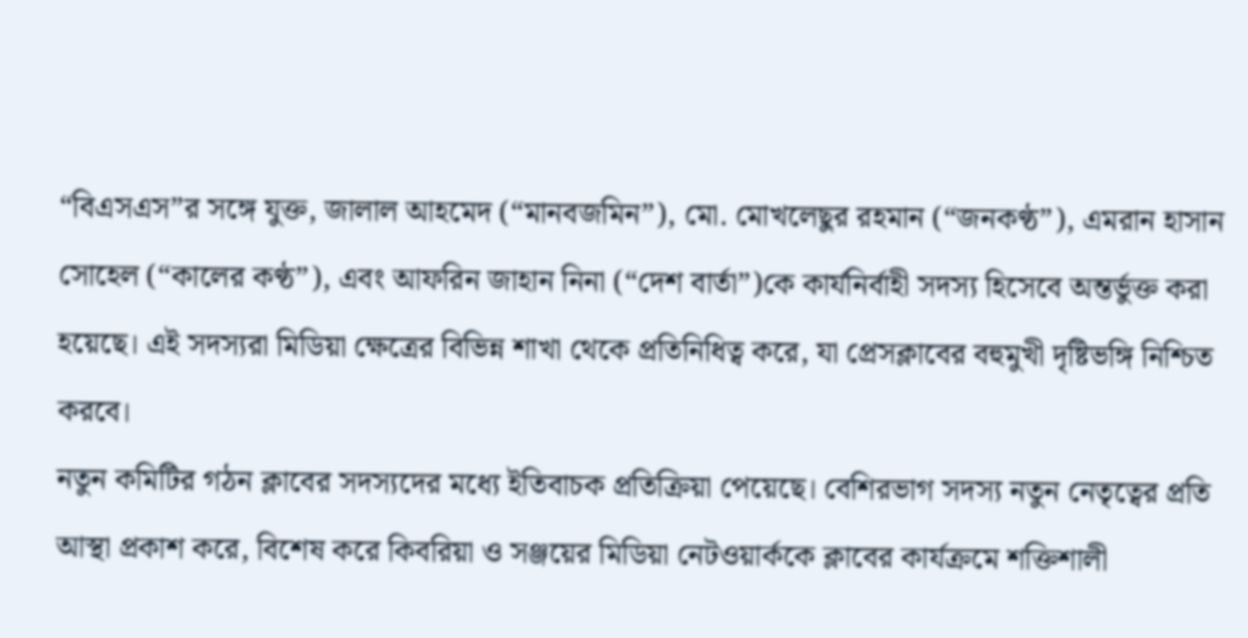“বিএসএস”র সঙ্গে যুক্ত, জালাল আহমেদ (“মানবজমিন”), মো. মোখলেছুর রহমান (“জনকণ্ঠ”), এমরান হাসান সোহেল (“কালের কণ্ঠ”), এবং আফরিন জাহান নিনা (“দেশ বার্তা”)কে কার্যনির্বাহী সদস্য হিসেবে অন্তর্ভুক্ত করা হয়েছে। এই সদস্যরা মিডিয়া ক্ষেত্রের বিভিন্ন শাখা থেকে প্রতিনিধিত্ব করে, যা প্রেসক্লাবের বহুমুখী দৃষ্টিভঙ্গি নিশ্চিত করবে।
নতুন কমিটির গঠন ক্লাবের সদস্যদের মধ্যে ইতিবাচক প্রতিক্রিয়া পেয়েছে। বেশিরভাগ সদস্য নতুন নেতৃত্বের প্রতি আস্থা প্রকাশ করে, বিশেষ করে কিবরিয়া ও সঞ্জয়ের মিডিয়া নেটওয়ার্ককে ক্লাবের কার্যক্রমে শক্তিশালী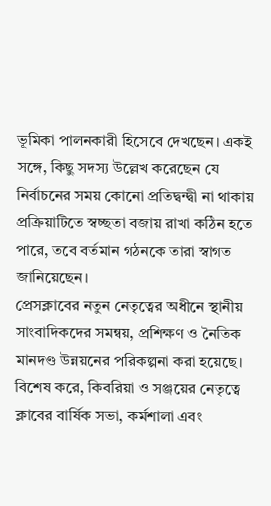ভূমিকা পালনকারী হিসেবে দেখছেন। একই সঙ্গে, কিছু সদস্য উল্লেখ করেছেন যে নির্বাচনের সময় কোনো প্রতিদ্বন্দ্বী না থাকায় প্রক্রিয়াটিতে স্বচ্ছতা বজায় রাখা কঠিন হতে পারে, তবে বর্তমান গঠনকে তারা স্বাগত জানিয়েছেন।
প্রেসক্লাবের নতুন নেতৃত্বের অধীনে স্থানীয় সাংবাদিকদের সমন্বয়, প্রশিক্ষণ ও নৈতিক মানদণ্ড উন্নয়নের পরিকল্পনা করা হয়েছে। বিশেষ করে, কিবরিয়া ও সঞ্জয়ের নেতৃত্বে ক্লাবের বার্ষিক সভা, কর্মশালা এবং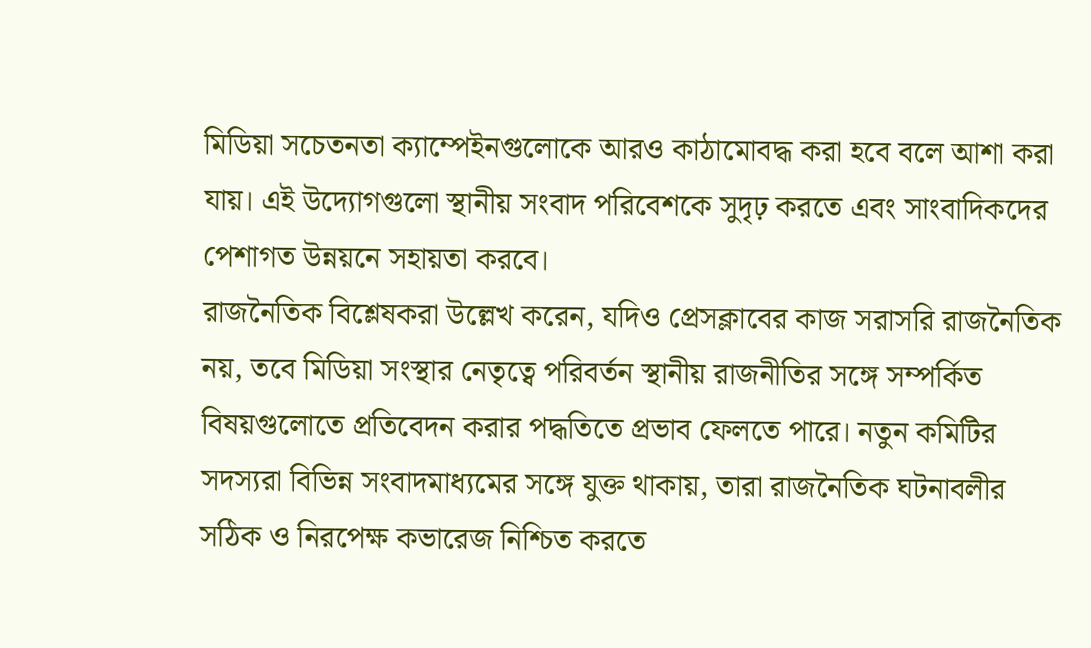মিডিয়া সচেতনতা ক্যাম্পেইনগুলোকে আরও কাঠামোবদ্ধ করা হবে বলে আশা করা যায়। এই উদ্যোগগুলো স্থানীয় সংবাদ পরিবেশকে সুদৃঢ় করতে এবং সাংবাদিকদের পেশাগত উন্নয়নে সহায়তা করবে।
রাজনৈতিক বিশ্লেষকরা উল্লেখ করেন, যদিও প্রেসক্লাবের কাজ সরাসরি রাজনৈতিক নয়, তবে মিডিয়া সংস্থার নেতৃত্বে পরিবর্তন স্থানীয় রাজনীতির সঙ্গে সম্পর্কিত বিষয়গুলোতে প্রতিবেদন করার পদ্ধতিতে প্রভাব ফেলতে পারে। নতুন কমিটির সদস্যরা বিভিন্ন সংবাদমাধ্যমের সঙ্গে যুক্ত থাকায়, তারা রাজনৈতিক ঘটনাবলীর সঠিক ও নিরপেক্ষ কভারেজ নিশ্চিত করতে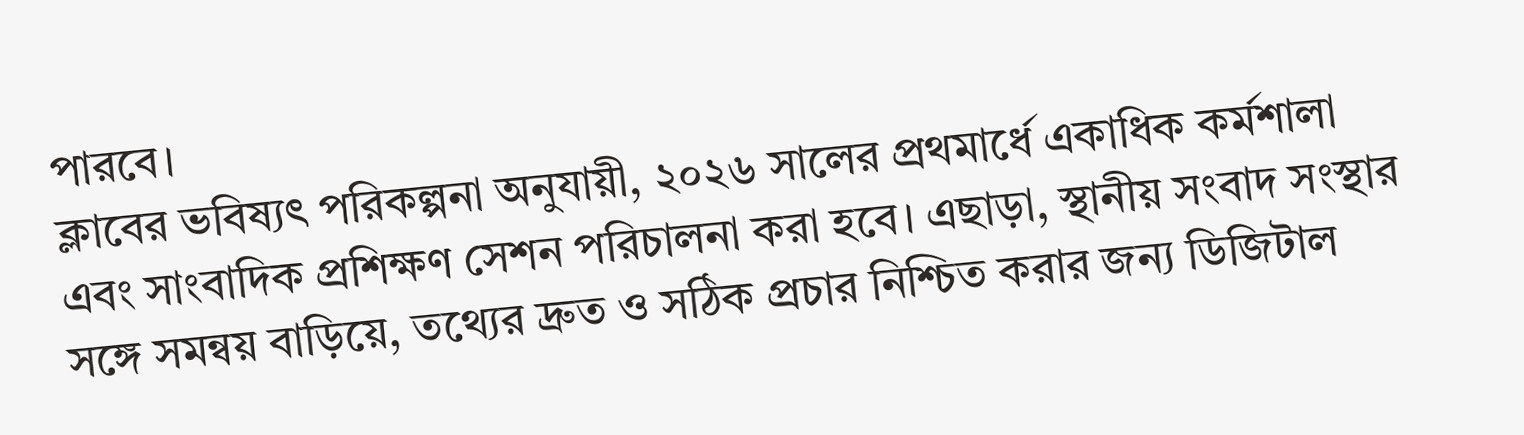পারবে।
ক্লাবের ভবিষ্যৎ পরিকল্পনা অনুযায়ী, ২০২৬ সালের প্রথমার্ধে একাধিক কর্মশালা এবং সাংবাদিক প্রশিক্ষণ সেশন পরিচালনা করা হবে। এছাড়া, স্থানীয় সংবাদ সংস্থার সঙ্গে সমন্বয় বাড়িয়ে, তথ্যের দ্রুত ও সঠিক প্রচার নিশ্চিত করার জন্য ডিজিটাল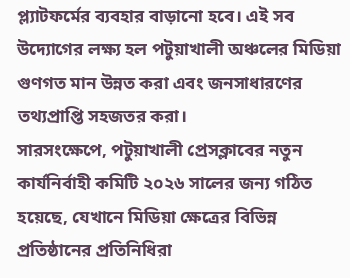প্ল্যাটফর্মের ব্যবহার বাড়ানো হবে। এই সব উদ্যোগের লক্ষ্য হল পটুয়াখালী অঞ্চলের মিডিয়া গুণগত মান উন্নত করা এবং জনসাধারণের তথ্যপ্রাপ্তি সহজতর করা।
সারসংক্ষেপে, পটুয়াখালী প্রেসক্লাবের নতুন কার্যনির্বাহী কমিটি ২০২৬ সালের জন্য গঠিত হয়েছে, যেখানে মিডিয়া ক্ষেত্রের বিভিন্ন প্রতিষ্ঠানের প্রতিনিধিরা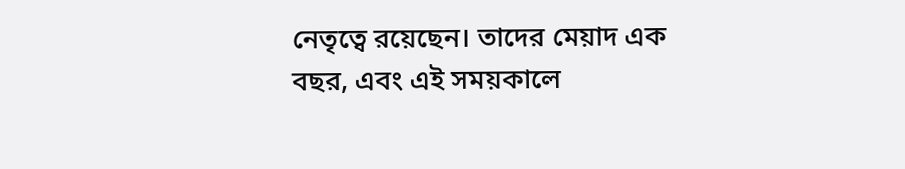নেতৃত্বে রয়েছেন। তাদের মেয়াদ এক বছর, এবং এই সময়কালে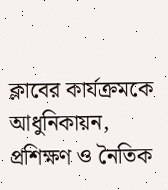ক্লাবের কার্যক্রমকে আধুনিকায়ন, প্রশিক্ষণ ও নৈতিক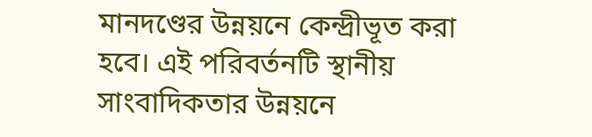মানদণ্ডের উন্নয়নে কেন্দ্রীভূত করা হবে। এই পরিবর্তনটি স্থানীয় সাংবাদিকতার উন্নয়নে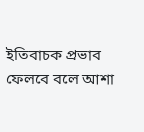ইতিবাচক প্রভাব ফেলবে বলে আশা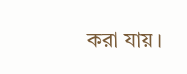করা যায়।